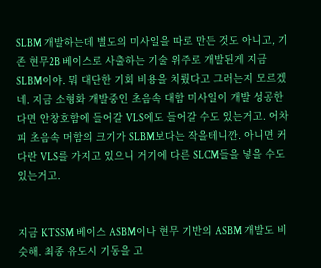SLBM 개발하는데 별도의 미사일을 따로 만든 것도 아니고, 기존 현무2B 베이스로 사출하는 기술 위주로 개발된게 지금 SLBM이야. 뭐 대단한 기회 비용을 치뤘다고 그러는지 모르겠네. 지금 소형화 개발중인 초음속 대함 미사일이 개발 성공한다면 안창호함에 들어갈 VLS에도 들어갈 수도 있는거고. 어차피 초음속 머함의 크기가 SLBM보다는 작을테니깐. 아니면 커다란 VLS를 가지고 있으니 거기에 다른 SLCM들을 넣을 수도 있는거고.


지금 KTSSM 베이스 ASBM이나 현무 기반의 ASBM 개발도 비슷해. 최종 유도시 기동을 고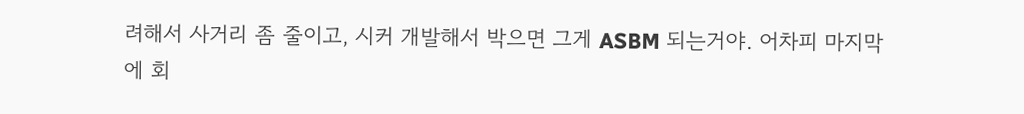려해서 사거리 좀 줄이고, 시커 개발해서 박으면 그게 ASBM 되는거야. 어차피 마지막에 회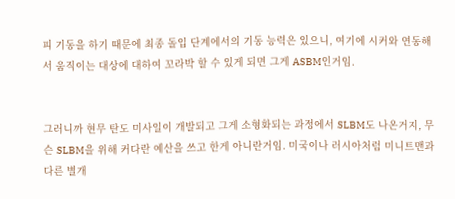피 기동을 하기 때문에 최종 돌입 단계에서의 기동 능력은 있으니, 여기에 시커와 연동해서 움직이는 대상에 대하여 꼬라박 할 수 있게 되면 그게 ASBM인거임.


그러니까 현무 탄도 미사일이 개발되고 그게 소형화되는 과정에서 SLBM도 나온거지, 무슨 SLBM을 위해 커다란 예산을 쓰고 한게 아니란거임. 미국이나 러시아처럼 미니트맨과 다른 별개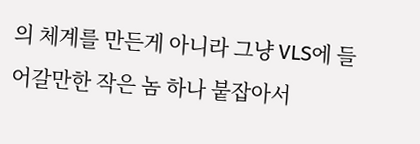의 체계를 만든게 아니라 그냥 VLS에 들어갈만한 작은 놈 하나 붙잡아서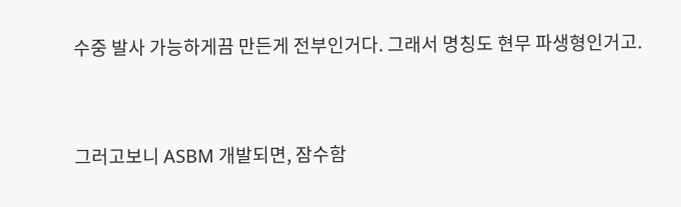수중 발사 가능하게끔 만든게 전부인거다. 그래서 명칭도 현무 파생형인거고.



그러고보니 ASBM 개발되면, 잠수함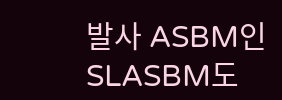발사 ASBM인 SLASBM도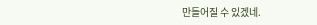만들어질 수 있겠네.